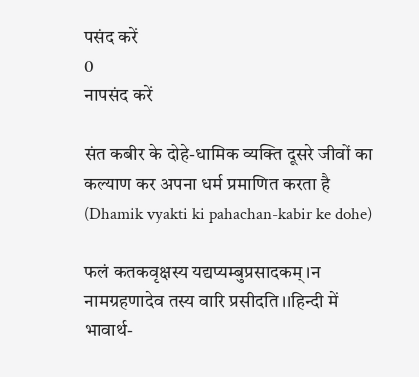पसंद करें
0
नापसंद करें

संत कबीर के दोहे-धामिक व्यक्ति दूसरे जीवों का कल्याण कर अपना धर्म प्रमाणित करता है (Dhamik vyakti ki pahachan-kabir ke dohe)

फलं कतकवृक्षस्य यद्यप्यम्बुप्रसादकम्।न नामग्रहणादेव तस्य वारि प्रसीदति।।हिन्दी में भावार्थ-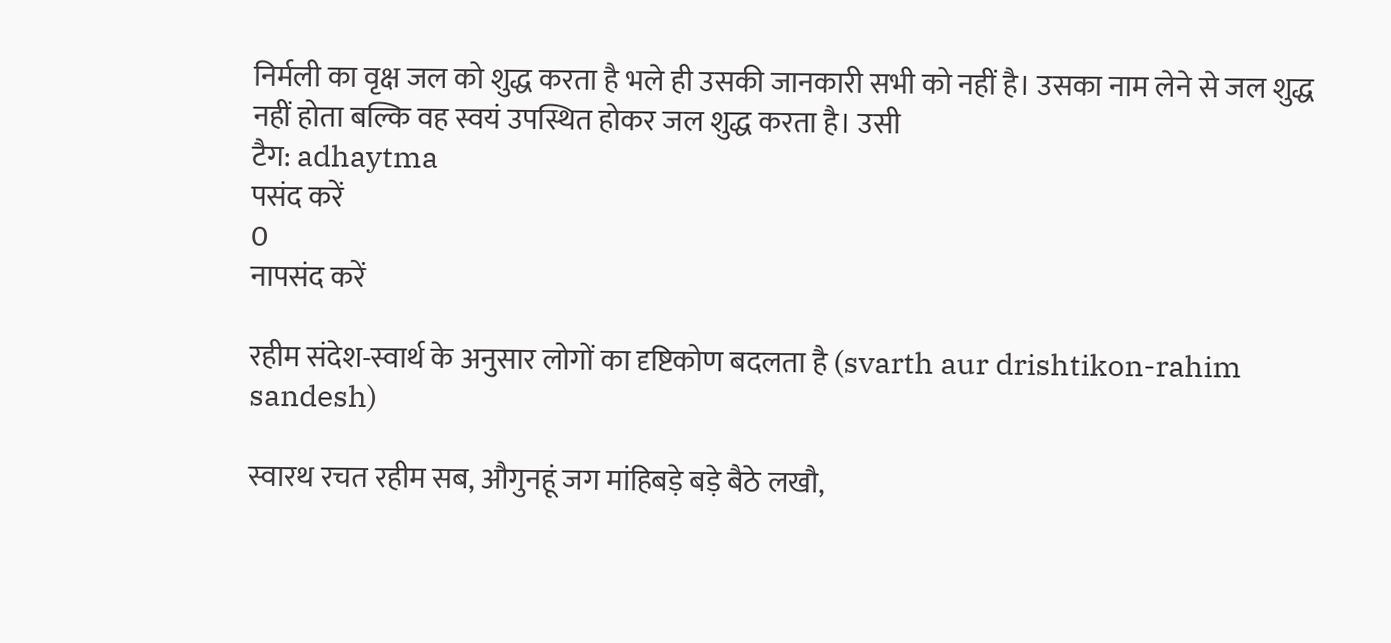निर्मली का वृक्ष जल को शुद्ध करता है भले ही उसकी जानकारी सभी को नहीं है। उसका नाम लेने से जल शुद्ध नहीं होता बल्कि वह स्वयं उपस्थित होकर जल शुद्ध करता है। उसी
टैग: adhaytma
पसंद करें
0
नापसंद करें

रहीम संदेश-स्वार्थ के अनुसार लोगों का दृष्टिकोण बदलता है (svarth aur drishtikon-rahim sandesh)

स्वारथ रचत रहीम सब, औगुनहूं जग मांहिबड़े बड़े बैठे लखौ,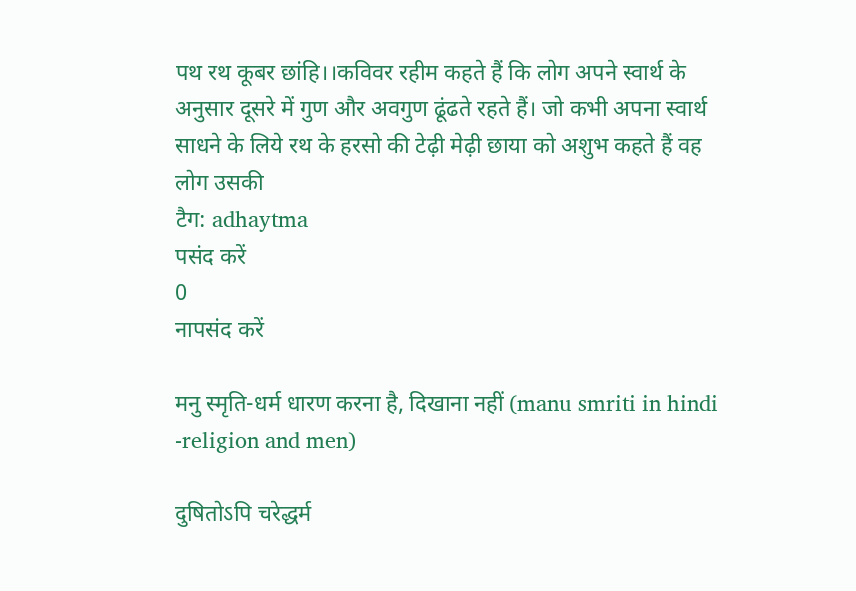पथ रथ कूबर छांहि।।कविवर रहीम कहते हैं कि लोग अपने स्वार्थ के अनुसार दूसरे में गुण और अवगुण ढूंढते रहते हैं। जो कभी अपना स्वार्थ साधने के लिये रथ के हरसो की टेढ़ी मेढ़ी छाया को अशुभ कहते हैं वह लोग उसकी
टैग: adhaytma
पसंद करें
0
नापसंद करें

मनु स्मृति-धर्म धारण करना है, दिखाना नहीं (manu smriti in hindi -religion and men)

दुषितोऽपि चरेद्धर्म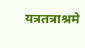यत्रतत्राश्रमे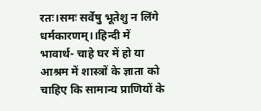रतः।समः सर्वेषु भूतेशु न लिंगे धर्मकारणम्।।हिन्दी में भावार्थ- चाहे घर में हो या आश्रम में शास्त्रों के ज्ञाता को चाहिए कि सामान्य प्राणियों के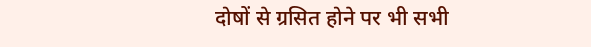दोषों से ग्रसित होने पर भी सभी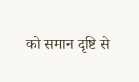को समान दृष्टि से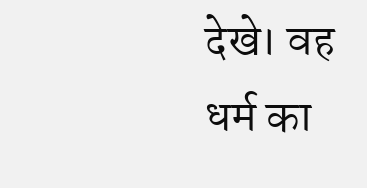देखे। वह धर्म का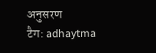अनुसरण
टैग: adhaytma